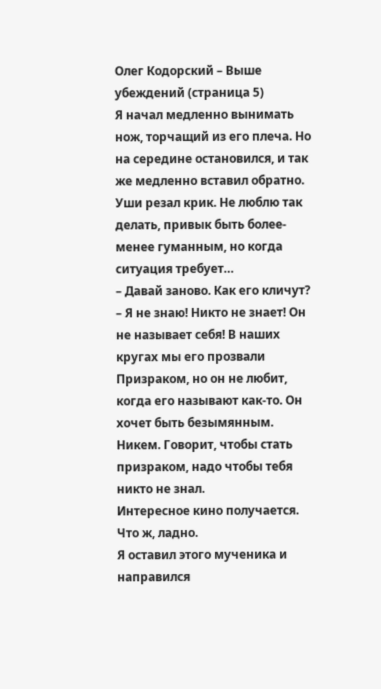Олег Кодорский – Выше убеждений (страница 5)
Я начал медленно вынимать нож, торчащий из его плеча. Но на середине остановился, и так же медленно вставил обратно. Уши резал крик. Не люблю так делать, привык быть более-менее гуманным, но когда ситуация требует…
– Давай заново. Как его кличут?
– Я не знаю! Никто не знает! Он не называет себя! В наших кругах мы его прозвали Призраком, но он не любит, когда его называют как-то. Он хочет быть безымянным. Никем. Говорит, чтобы стать призраком, надо чтобы тебя никто не знал.
Интересное кино получается. Что ж, ладно.
Я оставил этого мученика и направился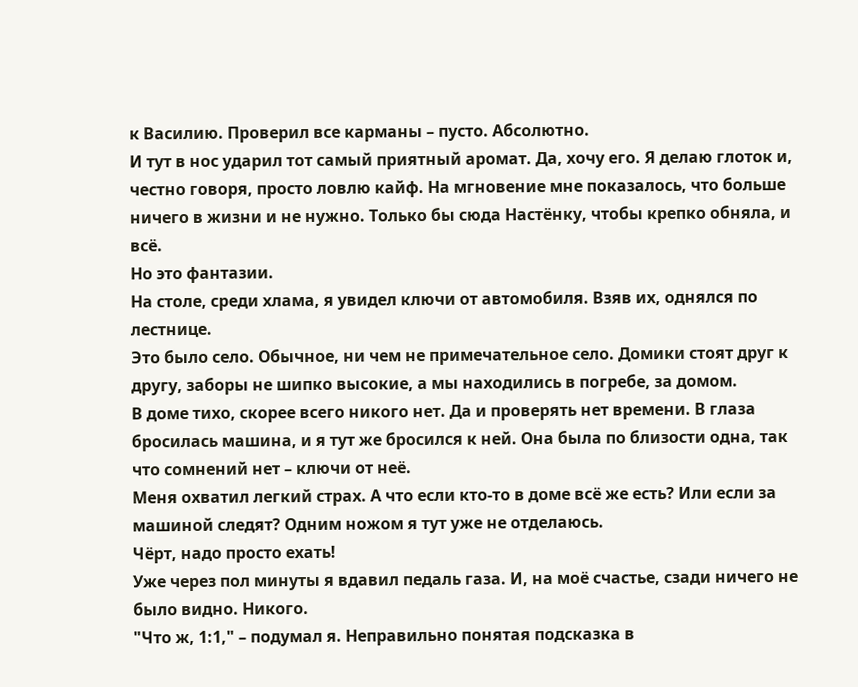к Василию. Проверил все карманы – пусто. Абсолютно.
И тут в нос ударил тот самый приятный аромат. Да, хочу его. Я делаю глоток и, честно говоря, просто ловлю кайф. На мгновение мне показалось, что больше ничего в жизни и не нужно. Только бы сюда Настёнку, чтобы крепко обняла, и всё.
Но это фантазии.
На столе, среди хлама, я увидел ключи от автомобиля. Взяв их, однялся по лестнице.
Это было село. Обычное, ни чем не примечательное село. Домики стоят друг к другу, заборы не шипко высокие, а мы находились в погребе, за домом.
В доме тихо, скорее всего никого нет. Да и проверять нет времени. В глаза бросилась машина, и я тут же бросился к ней. Она была по близости одна, так что сомнений нет – ключи от неё.
Меня охватил легкий страх. А что если кто-то в доме всё же есть? Или если за машиной следят? Одним ножом я тут уже не отделаюсь.
Чёрт, надо просто ехать!
Уже через пол минуты я вдавил педаль газа. И, на моё счастье, сзади ничего не было видно. Никого.
"Что ж, 1:1," – подумал я. Неправильно понятая подсказка в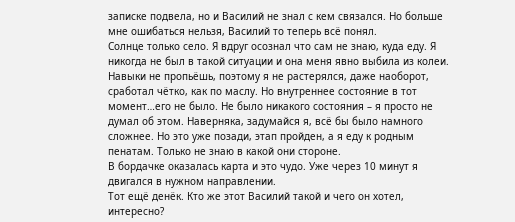записке подвела, но и Василий не знал с кем связался. Но больше мне ошибаться нельзя, Василий то теперь всё понял.
Солнце только село. Я вдруг осознал что сам не знаю, куда еду. Я никогда не был в такой ситуации и она меня явно выбила из колеи. Навыки не пропьёшь, поэтому я не растерялся, даже наоборот, сработал чётко, как по маслу. Но внутреннее состояние в тот момент…его не было. Не было никакого состояния – я просто не думал об этом. Наверняка, задумайся я, всё бы было намного сложнее. Но это уже позади, этап пройден, а я еду к родным пенатам. Только не знаю в какой они стороне.
В бордачке оказалась карта и это чудо. Уже через 10 минут я двигался в нужном направлении.
Тот ещё денёк. Кто же этот Василий такой и чего он хотел, интересно?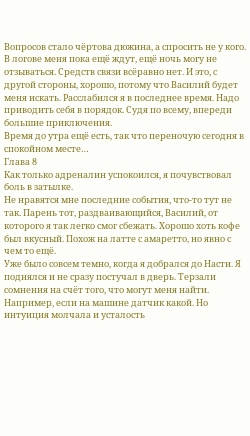Вопросов стало чёртова дюжина, а спросить не у кого. В логове меня пока ещё ждут, ещё ночь могу не отзываться. Средств связи всёравно нет. И это, с другой стороны, хорошо, потому что Василий будет меня искать. Расслабился я в последнее время. Надо приводить себя в порядок. Судя по всему, впереди большие приключения.
Время до утра ещё есть, так что переночую сегодня в спокойном месте…
Глава 8
Как только адреналин успокоился, я почувствовал боль в затылке.
Не нравятся мне последние события, что-то тут не так. Парень тот, раздваивающийся, Василий, от которого я так легко смог сбежать. Хорошо хоть кофе был вкусный. Похож на латте с амаретто, но явно с чем то ещё.
Уже было совсем темно, когда я добрался до Насти. Я поднялся и не сразу постучал в дверь. Терзали сомнения на счёт того, что могут меня найти. Например, если на машине датчик какой. Но интуиция молчала и усталость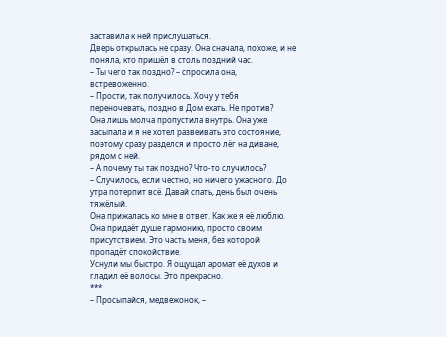заставила к ней прислушаться.
Дверь открылась не сразу. Она сначала, похоже, и не поняла, кто пришёл в столь поздний час.
– Ты чего так поздно? – спросила она, встревоженно.
– Прости, так получилось. Хочу у тебя переночевать, поздно в Дом ехать. Не против?
Она лишь молча пропустила внутрь. Она уже засыпала и я не хотел развеивать это состояние, поэтому сразу разделся и просто лёг на диване, рядом с ней.
– А почему ты так поздно? Что-то случилось?
– Случилось, если честно, но ничего ужасного. До утра потерпит всё. Давай спать, день был очень тяжёлый.
Она прижалась ко мне в ответ. Как же я её люблю. Она придаёт душе гармонию, просто своим присутствием. Это часть меня, без которой пропадёт спокойствие.
Уснули мы быстро. Я ощущал аромат её духов и гладил её волосы. Это прекрасно.
***
– Просыпайся, медвежонок, –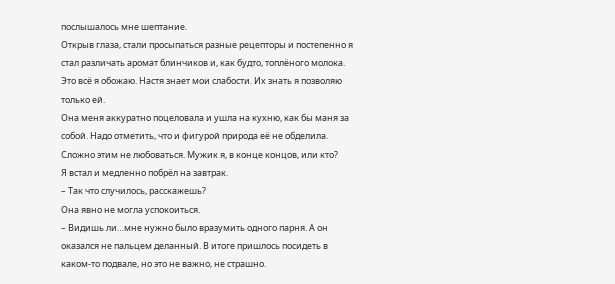послышалось мне шептание.
Открыв глаза, стали просыпаться разные рецепторы и постепенно я стал различать аромат блинчиков и, как будто, топлёного молока. Это всё я обожаю. Настя знает мои слабости. Их знать я позволяю только ей.
Она меня аккуратно поцеловала и ушла на кухню, как бы маня за собой. Надо отметить, что и фигурой природа её не обделила. Сложно этим не любоваться. Мужик я, в конце концов, или кто?
Я встал и медленно побрёл на завтрак.
– Так что случилось, расскажешь?
Она явно не могла успокоиться.
– Видишь ли…мне нужно было вразумить одного парня. А он оказался не пальцем деланный. В итоге пришлось посидеть в каком-то подвале, но это не важно, не страшно.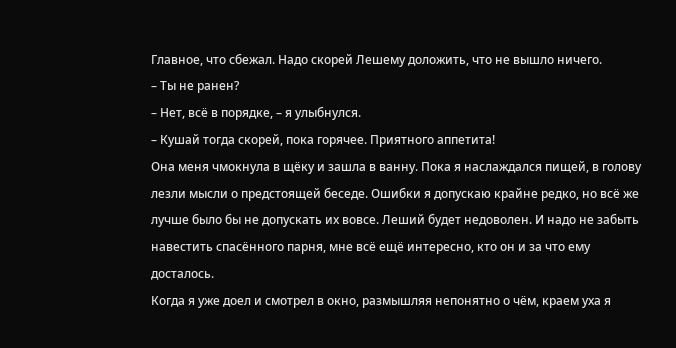Главное, что сбежал. Надо скорей Лешему доложить, что не вышло ничего.
– Ты не ранен?
– Нет, всё в порядке, – я улыбнулся.
– Кушай тогда скорей, пока горячее. Приятного аппетита!
Она меня чмокнула в щёку и зашла в ванну. Пока я наслаждался пищей, в голову лезли мысли о предстоящей беседе. Ошибки я допускаю крайне редко, но всё же лучше было бы не допускать их вовсе. Леший будет недоволен. И надо не забыть навестить спасённого парня, мне всё ещё интересно, кто он и за что ему досталось.
Когда я уже доел и смотрел в окно, размышляя непонятно о чём, краем уха я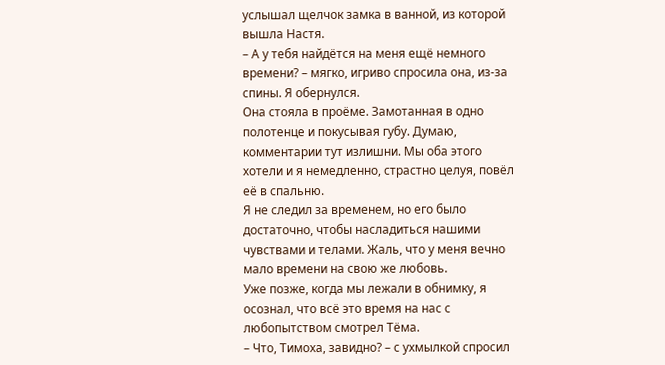услышал щелчок замка в ванной, из которой вышла Настя.
– А у тебя найдётся на меня ещё немного времени? – мягко, игриво спросила она, из-за спины. Я обернулся.
Она стояла в проёме. Замотанная в одно полотенце и покусывая губу. Думаю, комментарии тут излишни. Мы оба этого хотели и я немедленно, страстно целуя, повёл её в спальню.
Я не следил за временем, но его было достаточно, чтобы насладиться нашими чувствами и телами. Жаль, что у меня вечно мало времени на свою же любовь.
Уже позже, когда мы лежали в обнимку, я осознал, что всё это время на нас с любопытством смотрел Тёма.
– Что, Тимоха, завидно? – с ухмылкой спросил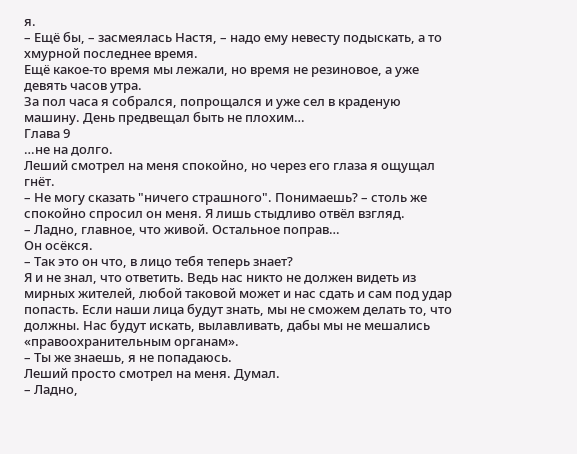я.
– Ещё бы, – засмеялась Настя, – надо ему невесту подыскать, а то хмурной последнее время.
Ещё какое-то время мы лежали, но время не резиновое, а уже девять часов утра.
За пол часа я собрался, попрощался и уже сел в краденую машину. День предвещал быть не плохим…
Глава 9
…не на долго.
Леший смотрел на меня спокойно, но через его глаза я ощущал гнёт.
– Не могу сказать "ничего страшного". Понимаешь? – столь же спокойно спросил он меня. Я лишь стыдливо отвёл взгляд.
– Ладно, главное, что живой. Остальное поправ…
Он осёкся.
– Так это он что, в лицо тебя теперь знает?
Я и не знал, что ответить. Ведь нас никто не должен видеть из мирных жителей, любой таковой может и нас сдать и сам под удар попасть. Если наши лица будут знать, мы не сможем делать то, что должны. Нас будут искать, вылавливать, дабы мы не мешались «правоохранительным органам».
– Ты же знаешь, я не попадаюсь.
Леший просто смотрел на меня. Думал.
– Ладно,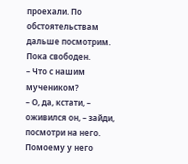проехали. По обстоятельствам дальше посмотрим. Пока свободен.
– Что с нашим мучеником?
– О, да, кстати, – оживился он, – зайди, посмотри на него. Помоему у него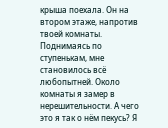крыша поехала. Он на втором этаже, напротив твоей комнаты.
Поднимаясь по ступенькам, мне становилось всё любопытней. Около комнаты я замер в нерешительности. А чего это я так о нём пекусь? Я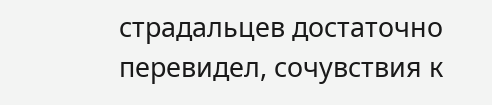страдальцев достаточно перевидел, сочувствия к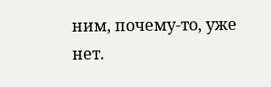ним, почему-то, уже нет.